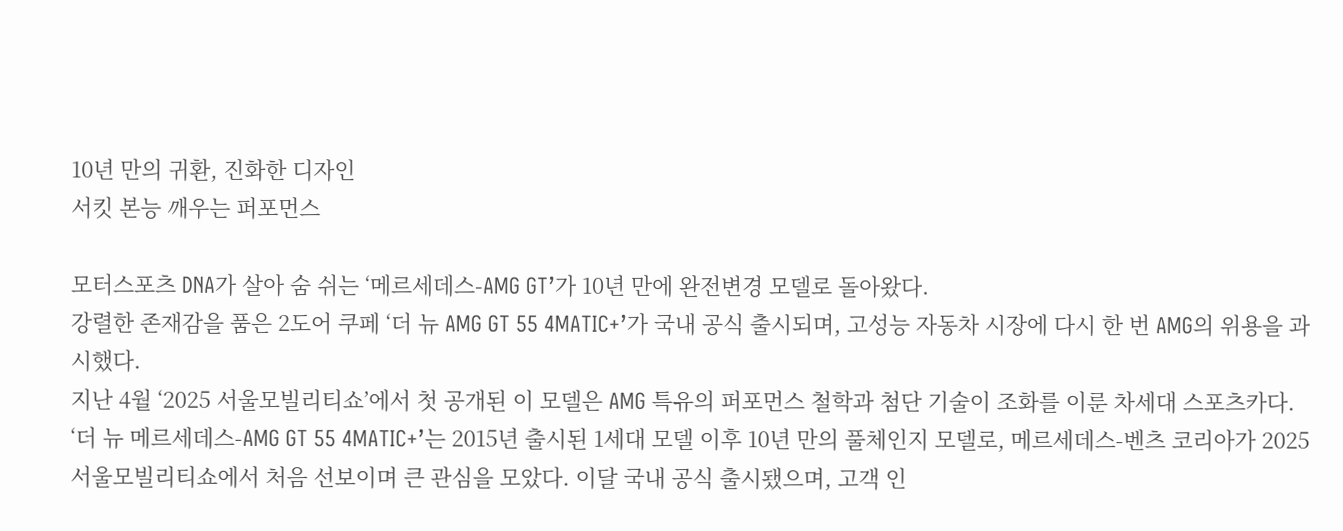10년 만의 귀환, 진화한 디자인
서킷 본능 깨우는 퍼포먼스

모터스포츠 DNA가 살아 숨 쉬는 ‘메르세데스-AMG GT’가 10년 만에 완전변경 모델로 돌아왔다.
강렬한 존재감을 품은 2도어 쿠페 ‘더 뉴 AMG GT 55 4MATIC+’가 국내 공식 출시되며, 고성능 자동차 시장에 다시 한 번 AMG의 위용을 과시했다.
지난 4월 ‘2025 서울모빌리티쇼’에서 첫 공개된 이 모델은 AMG 특유의 퍼포먼스 철학과 첨단 기술이 조화를 이룬 차세대 스포츠카다.
‘더 뉴 메르세데스-AMG GT 55 4MATIC+’는 2015년 출시된 1세대 모델 이후 10년 만의 풀체인지 모델로, 메르세데스-벤츠 코리아가 2025 서울모빌리티쇼에서 처음 선보이며 큰 관심을 모았다. 이달 국내 공식 출시됐으며, 고객 인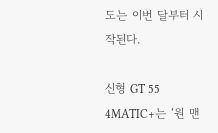도는 이번 달부터 시작된다.

신형 GT 55 4MATIC+는 ‘원 맨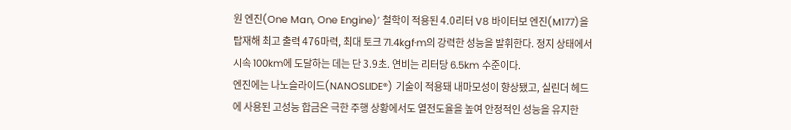원 엔진(One Man, One Engine)’ 철학이 적용된 4.0리터 V8 바이터보 엔진(M177)을 탑재해 최고 출력 476마력, 최대 토크 71.4kgf·m의 강력한 성능을 발휘한다. 정지 상태에서 시속 100km에 도달하는 데는 단 3.9초. 연비는 리터당 6.5km 수준이다.
엔진에는 나노슬라이드(NANOSLIDE®) 기술이 적용돼 내마모성이 향상됐고, 실린더 헤드에 사용된 고성능 합금은 극한 주행 상황에서도 열전도율을 높여 안정적인 성능을 유지한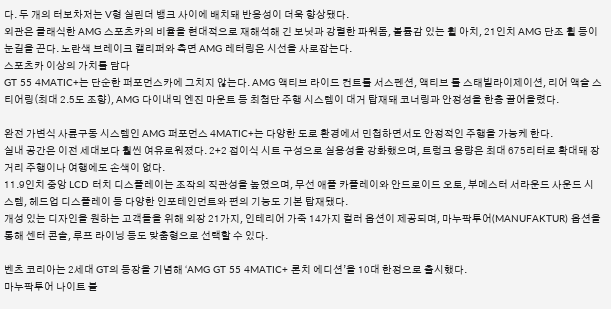다. 두 개의 터보차저는 V형 실린더 뱅크 사이에 배치돼 반응성이 더욱 향상됐다.
외관은 클래식한 AMG 스포츠카의 비율을 현대적으로 재해석해 긴 보닛과 강렬한 파워돔, 볼륨감 있는 휠 아치, 21인치 AMG 단조 휠 등이 눈길을 끈다. 노란색 브레이크 캘리퍼와 측면 AMG 레터링은 시선을 사로잡는다.
스포츠카 이상의 가치를 담다
GT 55 4MATIC+는 단순한 퍼포먼스카에 그치지 않는다. AMG 액티브 라이드 컨트롤 서스펜션, 액티브 롤 스태빌라이제이션, 리어 액슬 스티어링(최대 2.5도 조향), AMG 다이내믹 엔진 마운트 등 최첨단 주행 시스템이 대거 탑재돼 코너링과 안정성을 한층 끌어올렸다.

완전 가변식 사륜구동 시스템인 AMG 퍼포먼스 4MATIC+는 다양한 도로 환경에서 민첩하면서도 안정적인 주행을 가능케 한다.
실내 공간은 이전 세대보다 훨씬 여유로워졌다. 2+2 접이식 시트 구성으로 실용성을 강화했으며, 트렁크 용량은 최대 675리터로 확대돼 장거리 주행이나 여행에도 손색이 없다.
11.9인치 중앙 LCD 터치 디스플레이는 조작의 직관성을 높였으며, 무선 애플 카플레이와 안드로이드 오토, 부메스터 서라운드 사운드 시스템, 헤드업 디스플레이 등 다양한 인포테인먼트와 편의 기능도 기본 탑재됐다.
개성 있는 디자인을 원하는 고객들을 위해 외장 21가지, 인테리어 가죽 14가지 컬러 옵션이 제공되며, 마누팍투어(MANUFAKTUR) 옵션을 통해 센터 콘솔, 루프 라이닝 등도 맞춤형으로 선택할 수 있다.

벤츠 코리아는 2세대 GT의 등장을 기념해 ‘AMG GT 55 4MATIC+ 론치 에디션’을 10대 한정으로 출시했다.
마누팍투어 나이트 블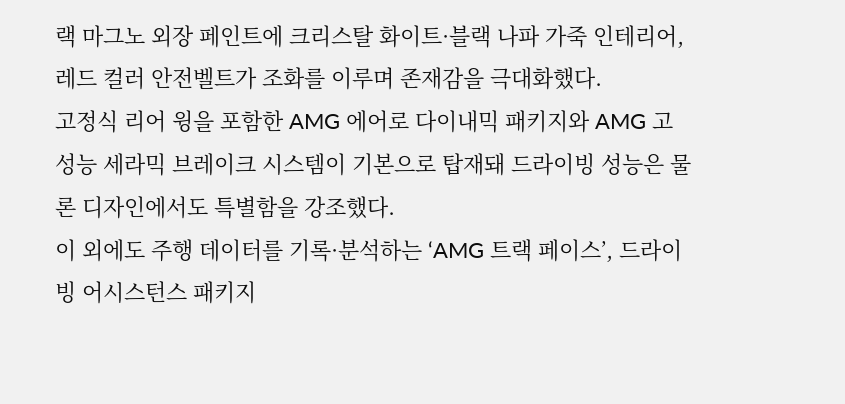랙 마그노 외장 페인트에 크리스탈 화이트·블랙 나파 가죽 인테리어, 레드 컬러 안전벨트가 조화를 이루며 존재감을 극대화했다.
고정식 리어 윙을 포함한 AMG 에어로 다이내믹 패키지와 AMG 고성능 세라믹 브레이크 시스템이 기본으로 탑재돼 드라이빙 성능은 물론 디자인에서도 특별함을 강조했다.
이 외에도 주행 데이터를 기록·분석하는 ‘AMG 트랙 페이스’, 드라이빙 어시스턴스 패키지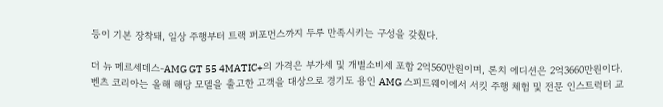등이 기본 장착돼, 일상 주행부터 트랙 퍼포먼스까지 두루 만족시키는 구성을 갖췄다.

더 뉴 메르세데스-AMG GT 55 4MATIC+의 가격은 부가세 및 개별소비세 포함 2억560만원이며, 론치 에디션은 2억3660만원이다.
벤츠 코리아는 올해 해당 모델을 출고한 고객을 대상으로 경기도 용인 AMG 스피드웨이에서 서킷 주행 체험 및 전문 인스트럭터 교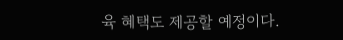육 혜택도 제공할 예정이다.